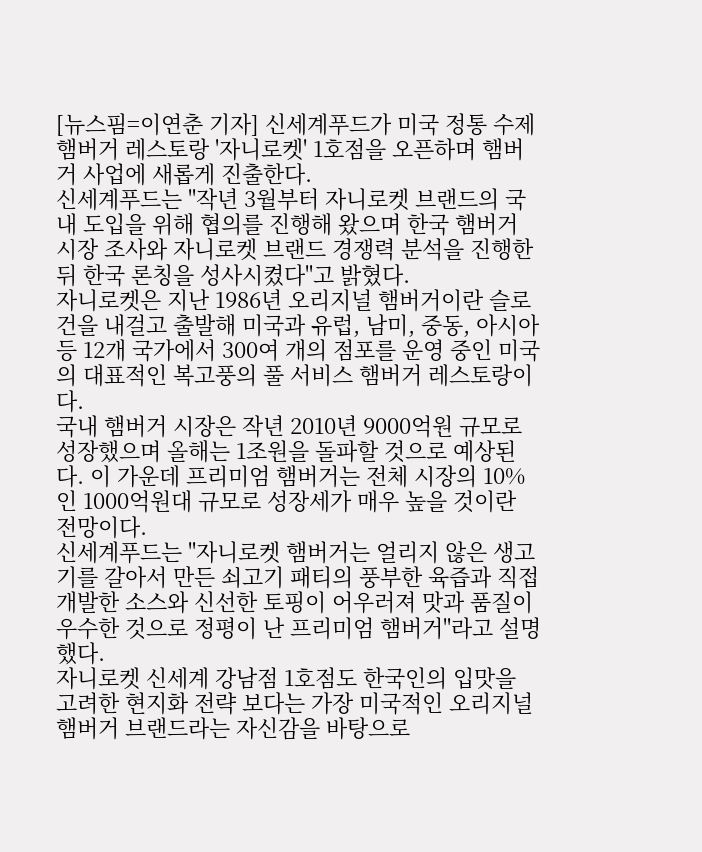[뉴스핌=이연춘 기자] 신세계푸드가 미국 정통 수제 햄버거 레스토랑 '자니로켓' 1호점을 오픈하며 햄버거 사업에 새롭게 진출한다.
신세계푸드는 "작년 3월부터 자니로켓 브랜드의 국내 도입을 위해 협의를 진행해 왔으며 한국 햄버거 시장 조사와 자니로켓 브랜드 경쟁력 분석을 진행한 뒤 한국 론칭을 성사시켰다"고 밝혔다.
자니로켓은 지난 1986년 오리지널 햄버거이란 슬로건을 내걸고 출발해 미국과 유럽, 남미, 중동, 아시아 등 12개 국가에서 300여 개의 점포를 운영 중인 미국의 대표적인 복고풍의 풀 서비스 햄버거 레스토랑이다.
국내 햄버거 시장은 작년 2010년 9000억원 규모로 성장했으며 올해는 1조원을 돌파할 것으로 예상된다. 이 가운데 프리미엄 햄버거는 전체 시장의 10%인 1000억원대 규모로 성장세가 매우 높을 것이란 전망이다.
신세계푸드는 "자니로켓 햄버거는 얼리지 않은 생고기를 갈아서 만든 쇠고기 패티의 풍부한 육즙과 직접 개발한 소스와 신선한 토핑이 어우러져 맛과 품질이 우수한 것으로 정평이 난 프리미엄 햄버거"라고 설명했다.
자니로켓 신세계 강남점 1호점도 한국인의 입맛을 고려한 현지화 전략 보다는 가장 미국적인 오리지널 햄버거 브랜드라는 자신감을 바탕으로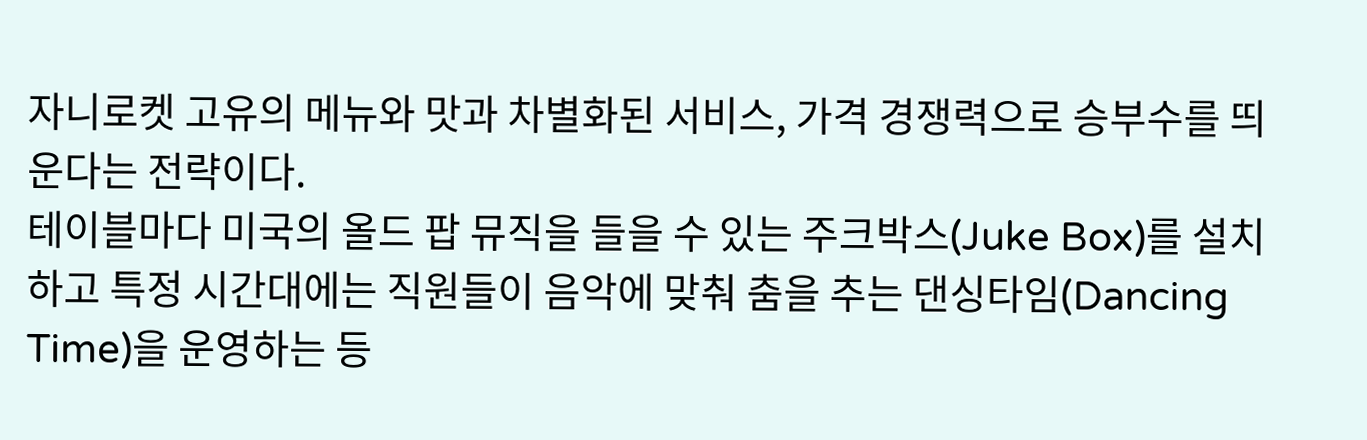자니로켓 고유의 메뉴와 맛과 차별화된 서비스, 가격 경쟁력으로 승부수를 띄운다는 전략이다.
테이블마다 미국의 올드 팝 뮤직을 들을 수 있는 주크박스(Juke Box)를 설치하고 특정 시간대에는 직원들이 음악에 맞춰 춤을 추는 댄싱타임(Dancing Time)을 운영하는 등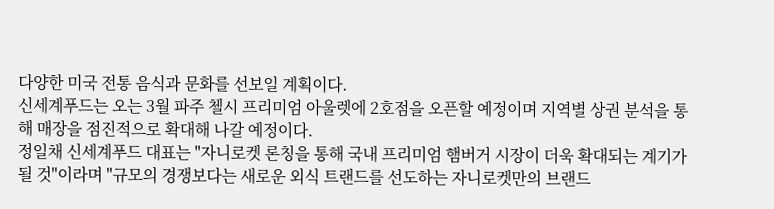다양한 미국 전통 음식과 문화를 선보일 계획이다.
신세계푸드는 오는 3월 파주 첼시 프리미엄 아울렛에 2호점을 오픈할 예정이며 지역별 상권 분석을 통해 매장을 점진적으로 확대해 나갈 예정이다.
정일채 신세계푸드 대표는 "자니로켓 론칭을 통해 국내 프리미엄 햄버거 시장이 더욱 확대되는 계기가 될 것"이라며 "규모의 경쟁보다는 새로운 외식 트랜드를 선도하는 자니로켓만의 브랜드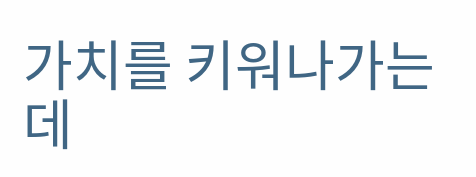가치를 키워나가는 데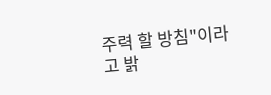주력 할 방침"이라고 밝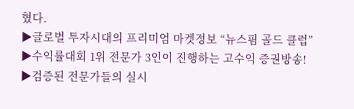혔다.
▶글로벌 투자시대의 프리미엄 마켓정보 “뉴스핌 골드 클럽”
▶수익률대회 1위 전문가 3인이 진행하는 고수익 증권방송!
▶검증된 전문가들의 실시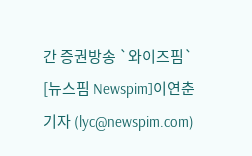간 증권방송 `와이즈핌`
[뉴스핌 Newspim]이연춘 기자 (lyc@newspim.com)